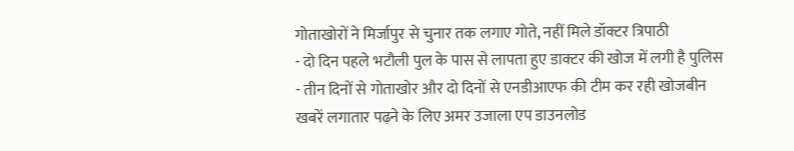गोताखोरों ने मिर्जापुर से चुनार तक लगाए गोते, नहीं मिले डॉक्टर त्रिपाठी
- दो दिन पहले भटौली पुल के पास से लापता हुए डाक्टर की खोज में लगी है पुलिस
- तीन दिनों से गोताखोर और दो दिनों से एनडीआएफ की टीम कर रही खोजबीन
खबरें लगातार पढ़ने के लिए अमर उजाला एप डाउनलोड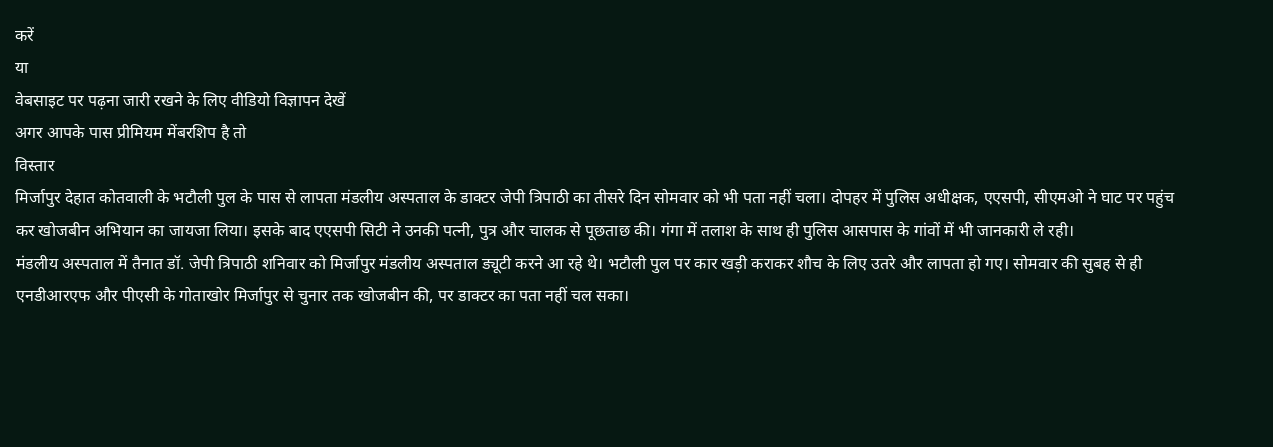करें
या
वेबसाइट पर पढ़ना जारी रखने के लिए वीडियो विज्ञापन देखें
अगर आपके पास प्रीमियम मेंबरशिप है तो
विस्तार
मिर्जापुर देहात कोतवाली के भटौली पुल के पास से लापता मंडलीय अस्पताल के डाक्टर जेपी त्रिपाठी का तीसरे दिन सोमवार को भी पता नहीं चला। दोपहर में पुलिस अधीक्षक, एएसपी, सीएमओ ने घाट पर पहुंच कर खोजबीन अभियान का जायजा लिया। इसके बाद एएसपी सिटी ने उनकी पत्नी, पुत्र और चालक से पूछताछ की। गंगा में तलाश के साथ ही पुलिस आसपास के गांवों में भी जानकारी ले रही।
मंडलीय अस्पताल में तैनात डॉ. जेपी त्रिपाठी शनिवार को मिर्जापुर मंडलीय अस्पताल ड्यूटी करने आ रहे थे। भटौली पुल पर कार खड़ी कराकर शौच के लिए उतरे और लापता हो गए। सोमवार की सुबह से ही एनडीआरएफ और पीएसी के गोताखोर मिर्जापुर से चुनार तक खोजबीन की, पर डाक्टर का पता नहीं चल सका।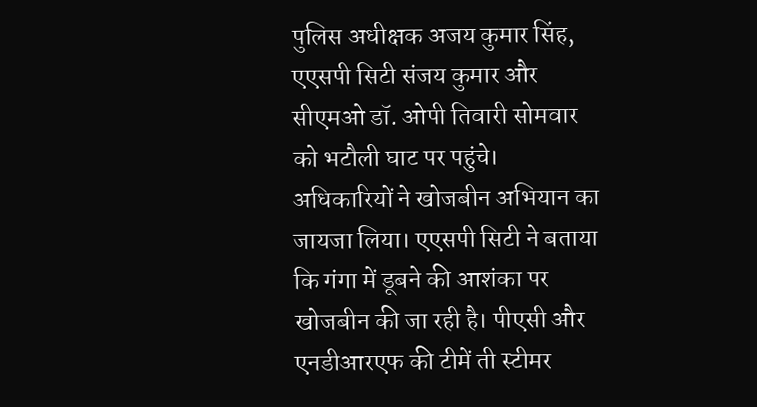पुलिस अधीक्षक अजय कुमार सिंह, एएसपी सिटी संजय कुमार और सीएमओ डॉ. ओपी तिवारी सोमवार को भटौली घाट पर पहुंचे।
अधिकारियों ने खोजबीन अभियान का जायजा लिया। एएसपी सिटी ने बताया कि गंगा में डूबने की आशंका पर खोजबीन की जा रही है। पीएसी और एनडीआरएफ की टीमें ती स्टीमर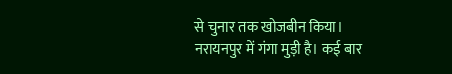से चुनार तक खोजबीन किया। नरायनपुर में गंगा मुड़ी है। कई बार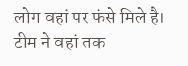लोग वहां पर फंसे मिले है।
टीम ने वहां तक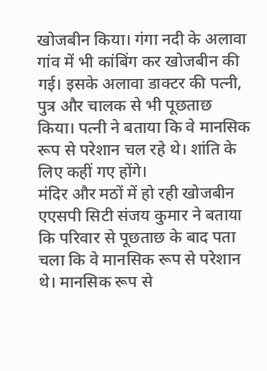खोजबीन किया। गंगा नदी के अलावा गांव में भी कांबिंग कर खोजबीन की गई। इसके अलावा डाक्टर की पत्नी, पुत्र और चालक से भी पूछताछ किया। पत्नी ने बताया कि वे मानसिक रूप से परेशान चल रहे थे। शांति के लिए कहीं गए होंगे।
मंदिर और मठों में हो रही खोजबीन
एएसपी सिटी संजय कुमार ने बताया कि परिवार से पूछताछ के बाद पता चला कि वे मानसिक रूप से परेशान थे। मानसिक रूप से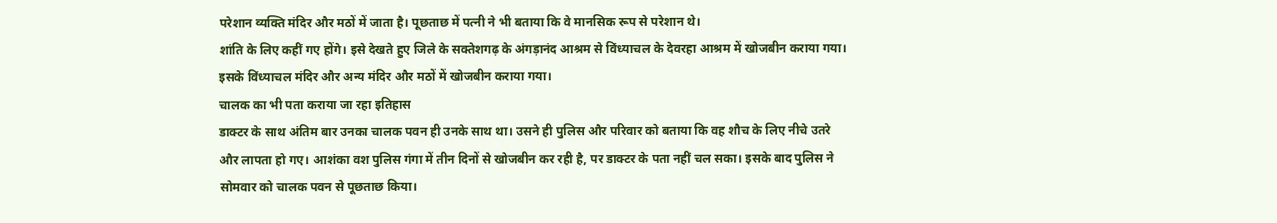परेशान व्यक्ति मंदिर और मठों में जाता है। पूछताछ में पत्नी ने भी बताया कि वे मानसिक रूप से परेशान थे।
शांति के लिए कहीं गए होंगे। इसे देखते हुए जिले के सक्तेशगढ़ के अंगड़ानंद आश्रम से विंध्याचल के देवरहा आश्रम में खोजबीन कराया गया। इसके विंध्याचल मंदिर और अन्य मंदिर और मठों में खोजबीन कराया गया।
चालक का भी पता कराया जा रहा इतिहास
डाक्टर के साथ अंतिम बार उनका चालक पवन ही उनके साथ था। उसने ही पुलिस और परिवार को बताया कि वह शौच के लिए नीचे उतरे और लापता हो गए। आशंका वश पुलिस गंगा में तीन दिनों से खोजबीन कर रही है, पर डाक्टर के पता नहीं चल सका। इसके बाद पुलिस ने सोमवार को चालक पवन से पूछताछ किया।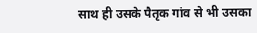साथ ही उसके पैतृक गांव से भी उसका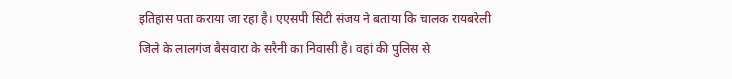इतिहास पता कराया जा रहा है। एएसपी सिटी संजय ने बताया कि चालक रायबरेली जिले के लालगंज बैसवारा के सरैनी का निवासी है। वहां की पुलिस से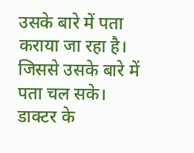उसके बारे में पता कराया जा रहा है। जिससे उसके बारे में पता चल सके। डाक्टर के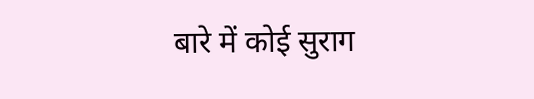बारे में कोई सुराग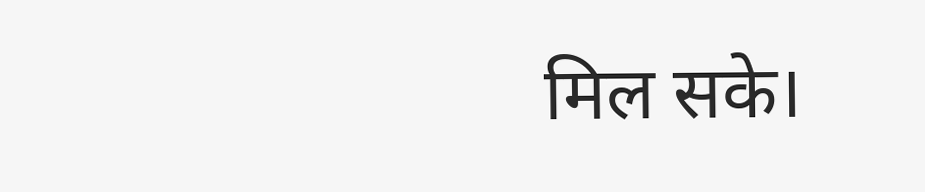मिल सके।